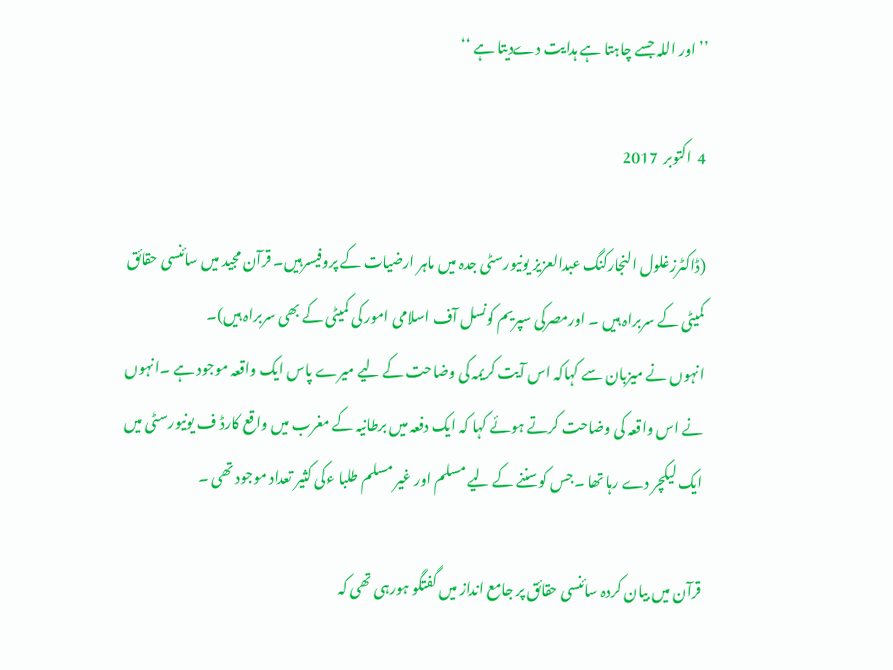’’اور اللہ جسے چاہتا ہے ہدایت دےدیتا ہے ‘‘

4  اکتوبر  2017

(ڈاکٹرزغلول النجارکنگ عبدالعزیز یونیورسٹی جدہ میں ماہر ارضیات کے پروفیسرہیں۔ قرآن مجید میں سائنسی حقائق کمیٹی کے سربراہ ہیں ۔ اورمصرکی سپریم کونسل آف اسلامی امور کی کمیٹی کے بھی سربراہ ہیں)۔
انہوں نے میزبان سے کہاکہ اس آیت کریمہ کی وضاحت کے لیے میرے پاس ایک واقعہ موجود ہے ۔انہوں نے اس واقعہ کی وضاحت کرتے ہوئے کہا کہ ایک دفعہ میں برطانیہ کے مغرب میں واقع کارڈ ف یونیورسٹی میں ایک لیکچر دے رہا تھا ۔جس کوسننے کے لیے مسلم اور غیر مسلم طلبا ءکی کثیر تعداد موجود تھی ۔

قرآن میں بیان کردہ سائنسی حقائق پر جامع انداز میں گفتگو ہورہی تھی کہ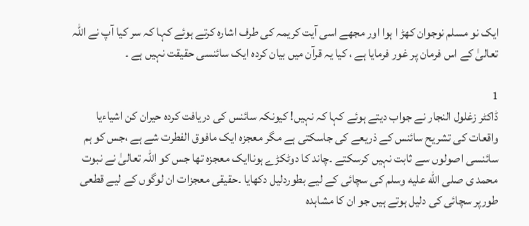ایک نو مسلم نوجوان کھڑ ا ہوا اور مجھے اسی آیت کریمہ کی طرف اشارہ کرتے ہوئے کہا کہ سر کیا آپ نے اللہ تعالیٰ کے اس فرمان پر غور فرمایا ہے ، کیا یہ قرآن میں بیان کردہ ایک سائنسی حقیقت نہیں ہے ۔

1
ڈاکٹر زغلول النجار نے جواب دیتے ہوئے کہا کہ نہیں! کیونکہ سائنس کی دریافت کردہ حیران کن اشیاءیا واقعات کی تشریح سائنس کے ذریعے کی جاسکتی ہے مگر معجزہ ایک مافوق الفطرت شے ہے ،جس کو ہم سائنسی اصولوں سے ثابت نہیں کرسکتے ۔چاند کا دوٹکڑے ہوناایک معجزہ تھا جس کو اللہ تعالیٰ نے نبوت محمد ی صلى الله عليه وسلم کی سچائی کے لیے بطوردلیل دکھایا ۔حقیقی معجزات ان لوگوں کے لیے قطعی طورپر سچائی کی دلیل ہوتے ہیں جو ان کا مشاہدہ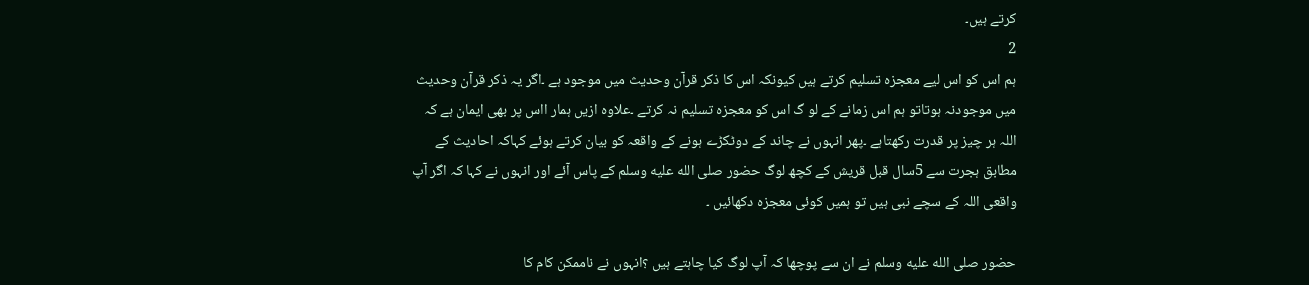کرتے ہیں۔
2
ہم اس کو اس لیے معجزہ تسلیم کرتے ہیں کیونکہ اس کا ذکر قرآن وحدیث میں موجود ہے ۔اگر یہ ذکر قرآن وحدیث میں موجودنہ ہوتاتو ہم اس زمانے کے لو گ اس کو معجزہ تسلیم نہ کرتے ۔علاوہ ازیں ہمار ااس پر بھی ایمان ہے کہ اللہ ہر چیز پر قدرت رکھتاہے ۔پھر انہوں نے چاند کے دوٹکڑے ہونے کے واقعہ کو بیان کرتے ہوئے کہاکہ احادیث کے مطابق ہجرت سے 5سال قبل قریش کے کچھ لوگ حضور صلى الله عليه وسلم کے پاس آئے اور انہوں نے کہا کہ اگر آپ واقعی اللہ کے سچے نبی ہیں تو ہمیں کوئی معجزہ دکھائیں ۔

حضور صلى الله عليه وسلم نے ان سے پوچھا کہ آپ لوگ کیا چاہتے ہیں ؟انہوں نے ناممکن کام کا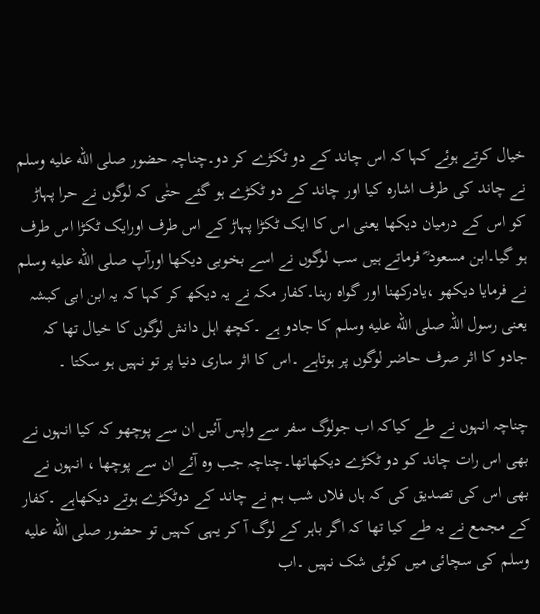خیال کرتے ہوئے کہا کہ اس چاند کے دو ٹکڑے کر دو۔چناچہ حضور صلى الله عليه وسلم نے چاند کی طرف اشارہ کیا اور چاند کے دو ٹکڑے ہو گئے حتٰی کہ لوگوں نے حرا پہاڑ کو اس کے درمیان دیکھا یعنی اس کا ایک ٹکڑا پہاڑ کے اس طرف اورایک ٹکڑا اس طرف ہو گیا۔ابن مسعود ؓ فرماتے ہیں سب لوگوں نے اسے بخوبی دیکھا اورآپ صلى الله عليه وسلم نے فرمایا دیکھو ،یادرکھنا اور گواہ رہنا۔کفار مکہ نے یہ دیکھ کر کہا کہ یہ ابن ابی کبشہ یعنی رسول اللہ صلى الله عليه وسلم کا جادو ہے ۔کچھ اہل دانش لوگوں کا خیال تھا کہ جادو کا اثر صرف حاضر لوگوں پر ہوتاہے ۔اس کا اثر ساری دنیا پر تو نہیں ہو سکتا ۔

چناچہ انہوں نے طے کیاکہ اب جولوگ سفر سے واپس آئیں ان سے پوچھو کہ کیا انہوں نے بھی اس رات چاند کو دو ٹکڑے دیکھاتھا۔چناچہ جب وہ آئے ان سے پوچھا ، انہوں نے بھی اس کی تصدیق کی کہ ہاں فلاں شب ہم نے چاند کے دوٹکڑے ہوتے دیکھاہے ۔کفار کے مجمع نے یہ طے کیا تھا کہ اگر باہر کے لوگ آ کر یہی کہیں تو حضور صلى الله عليه وسلم کی سچائی میں کوئی شک نہیں ۔اب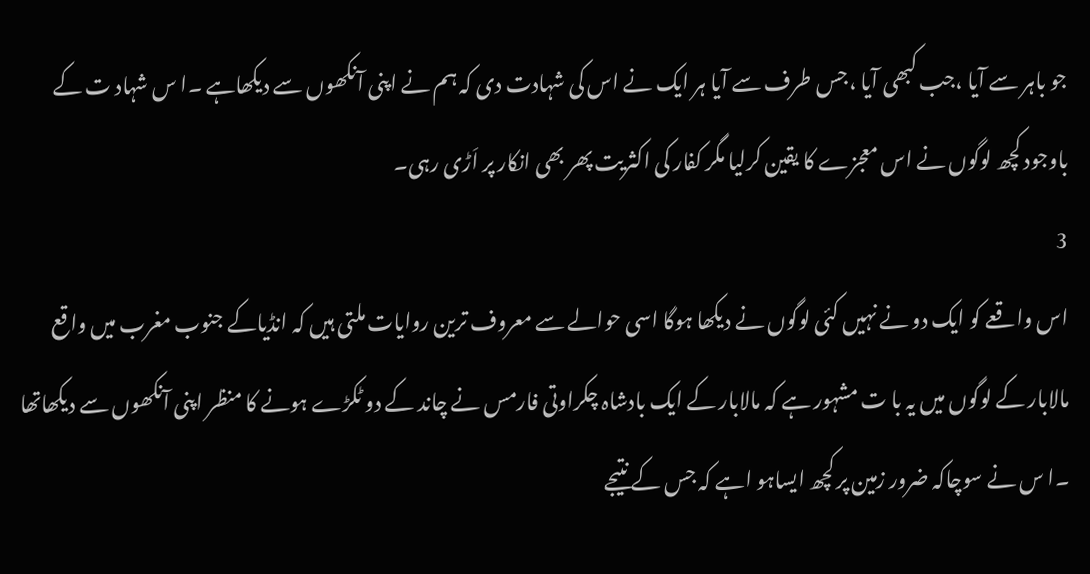جو باہر سے آیا ،جب کبھی آیا ،جس طرف سے آیا ہر ایک نے اس کی شہادت دی کہ ہم نے اپنی آنکھوں سے دیکھاہے ۔ا س شہاد ت کے باوجود کچھ لوگوں نے اس معجزے کا یقین کرلیا مگر کفار کی اکثریت پھر بھی انکار پر اَڑی رہی۔
3
اس واقعے کو ایک دو نے نہیں کئی لوگوں نے دیکھا ہوگا اسی حوالے سے معروف ترین روایات ملتی ہیں کہ انڈیاکے جنوب مغرب میں واقع مالابار کے لوگوں میں یہ با ت مشہور ہے کہ مالابار کے ایک بادشاہ چکراوتی فارمس نے چاند کے دو ٹکڑے ہونے کا منظر اپنی آنکھوں سے دیکھاتھا ۔ا س نے سوچاکہ ضرور زمین پر کچھ ایساہو اہے کہ جس کے نتیجے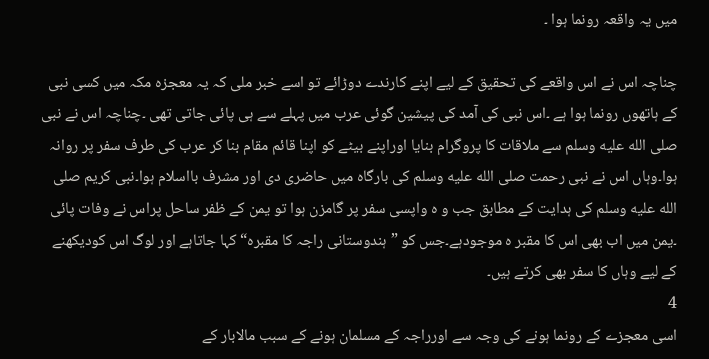میں یہ واقعہ رونما ہوا ۔

چناچہ اس نے اس واقعے کی تحقیق کے لیے اپنے کارندے دوڑائے تو اسے خبر ملی کہ یہ معجزہ مکہ میں کسی نبی کے ہاتھوں رونما ہوا ہے ۔اس نبی کی آمد کی پیشین گوئی عرب میں پہلے سے ہی پائی جاتی تھی ۔چناچہ اس نے نبی صلى الله عليه وسلم سے ملاقات کا پروگرام بنایا اوراپنے بیٹے کو اپنا قائم مقام بنا کر عرب کی طرف سفر پر روانہ ہوا۔وہاں اس نے نبی رحمت صلى الله عليه وسلم کی بارگاہ میں حاضری دی اور مشرف بااسلام ہوا۔نبی کریم صلى الله عليه وسلم کی ہدایت کے مطابق جب و ہ واپسی سفر پر گامزن ہوا تو یمن کے ظفر ساحل پراس نے وفات پائی ۔یمن میں اب بھی اس کا مقبر ہ موجودہے۔جس کو ”ہندوستانی راجہ کا مقبرہ“کہا جاتاہے اور لوگ اس کودیکھنے کے لیے وہاں کا سفر بھی کرتے ہیں۔
4
اسی معجزے کے رونما ہونے کی وجہ سے اورراجہ کے مسلمان ہونے کے سبب مالابار کے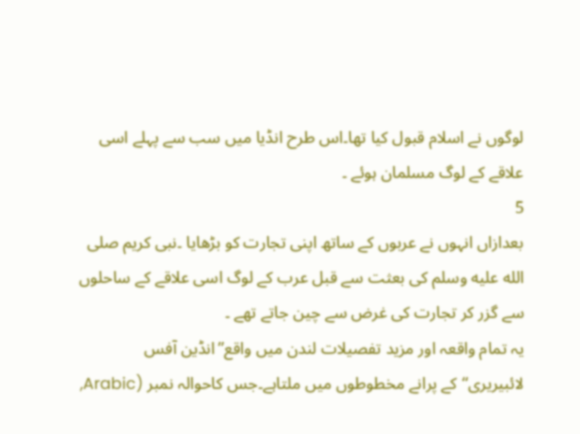لوگوں نے اسلام قبول کیا تھا۔اس طرح انڈیا میں سب سے پہلے اسی علاقے کے لوگ مسلمان ہوئے ۔
5
بعدازاں انہوں نے عربوں کے ساتھ اپنی تجارت کو بڑھایا ۔نبی کریم صلى الله عليه وسلم کی بعثت سے قبل عرب کے لوگ اسی علاقے کے ساحلوں سے گزر کر تجارت کی غرض سے چین جاتے تھے ۔
یہ تمام واقعہ اور مزید تفصیلات لندن میں واقع”انڈین آفس لائبیریری“کے پرانے مخطوطوں میں ملتاہے۔جس کاحوالہ نمبر (Arabic,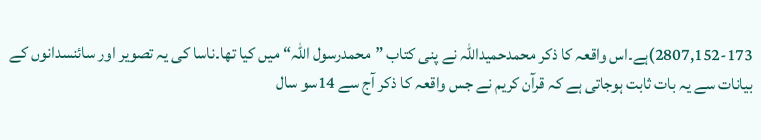2807,152-173)ہے۔اس واقعہ کا ذکر محمدحمیداللہ نے پنی کتاب ”محمدرسول اللہ“میں کیا تھا۔ناسا کی یہ تصویر اور سائنسدانوں کے بیانات سے یہ بات ثابت ہوجاتی ہے کہ قرآن کریم نے جس واقعہ کا ذکر آج سے 14سو سال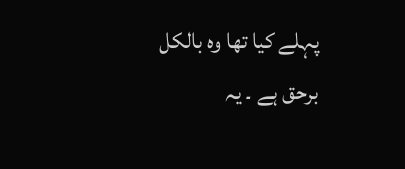پہلے کیا تھا وہ بالکل برحق ہے ۔ یہ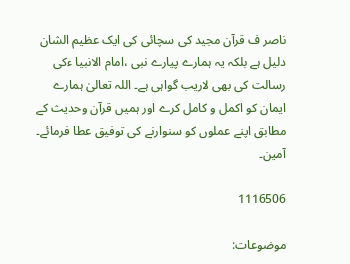ناصر ف قرآن مجید کی سچائی کی ایک عظیم الشان دلیل ہے بلکہ یہ ہمارے پیارے نبی ،امام الانبیا ءکی رسالت کی بھی لاریب گواہی ہے۔ اللہ تعالیٰ ہمارے ایمان کو اکمل و کامل کرے اور ہمیں قرآن وحدیث کے مطابق اپنے عملوں کو سنوارنے کی توفیق عطا فرمائے۔ آمین۔

1116506

موضوعات: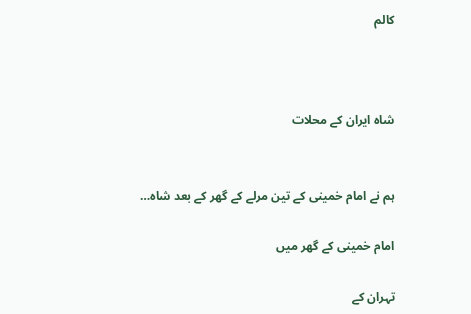کالم



شاہ ایران کے محلات


ہم نے امام خمینی کے تین مرلے کے گھر کے بعد شاہ…

امام خمینی کے گھر میں

تہران کے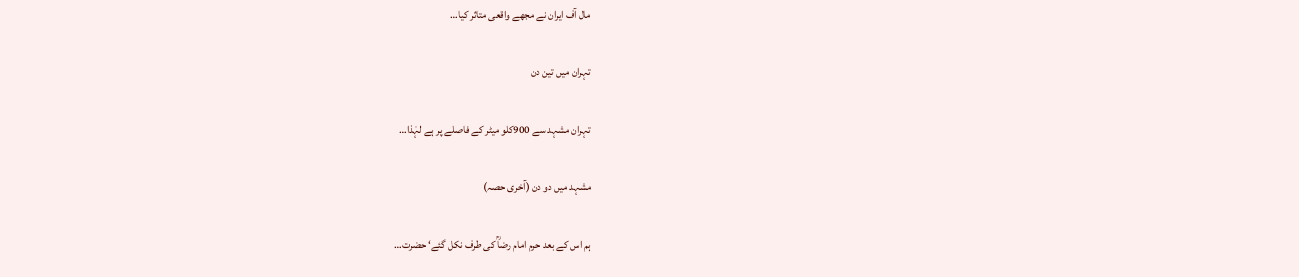مال آف ایران نے مجھے واقعی متاثر کیا…

تہران میں تین دن

تہران مشہد سے 900کلو میٹر کے فاصلے پر ہے لہٰذا…

مشہد میں دو دن (آخری حصہ)

ہم اس کے بعد حرم امام رضاؒ کی طرف نکل گئے‘ حضرت…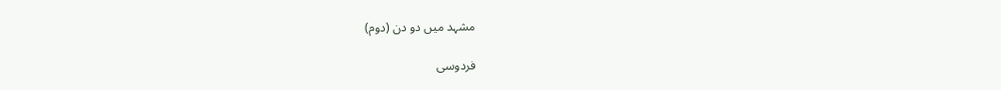مشہد میں دو دن (دوم)

فردوسی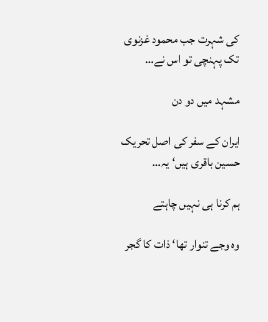کی شہرت جب محمود غزنوی تک پہنچی تو اس نے…

مشہد میں دو دن

ایران کے سفر کی اصل تحریک حسین باقری ہیں‘ یہ…

ہم کرنا ہی نہیں چاہتے

وہ وجے تنوار تھا‘ ذات کا گجر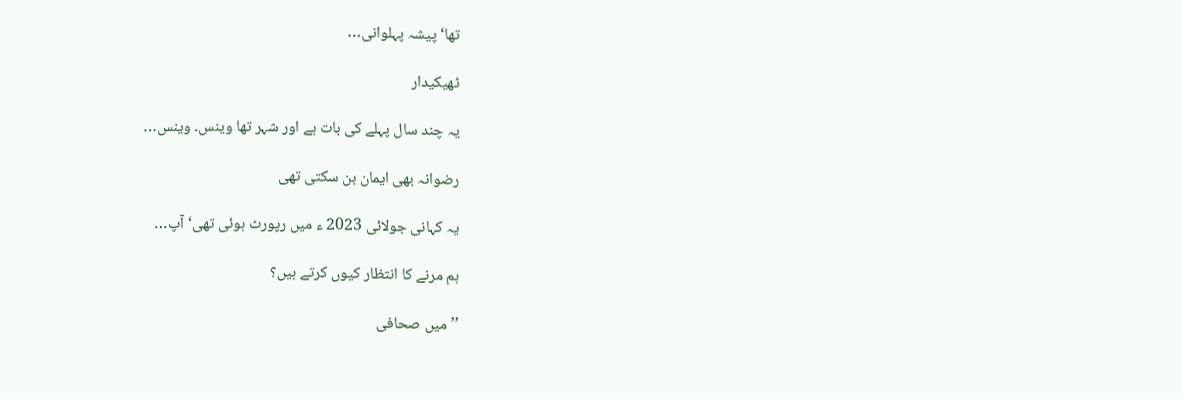تھا‘ پیشہ پہلوانی…

ٹھیکیدار

یہ چند سال پہلے کی بات ہے اور شہر تھا وینس۔ وینس…

رضوانہ بھی ایمان بن سکتی تھی

یہ کہانی جولائی 2023 ء میں رپورٹ ہوئی تھی‘ آپ…

ہم مرنے کا انتظار کیوں کرتے ہیں؟

’’میں صحافی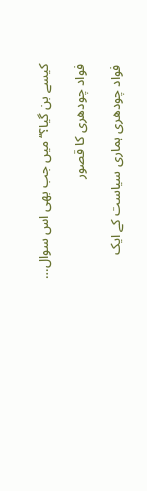کیسے بن گیا؟‘‘ میں جب بھی اس سوال…

فواد چودھری کا قصور

فواد چودھری ہماری سیاست کے ایک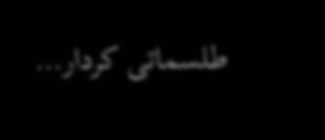طلسماتی کردار…